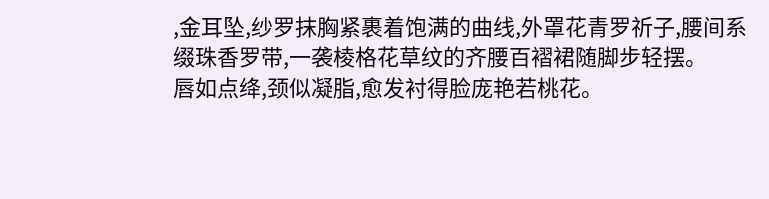,金耳坠,纱罗抹胸紧裹着饱满的曲线,外罩花青罗祈子,腰间系缀珠香罗带,一袭棱格花草纹的齐腰百褶裙随脚步轻摆。
唇如点绛,颈似凝脂,愈发衬得脸庞艳若桃花。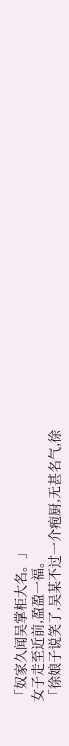「奴家久闻吴掌柜大名。」
女子走至近前,盈盈一福。
「徐娘子说笑了,吴某不过一介疱厨,无甚名气,徐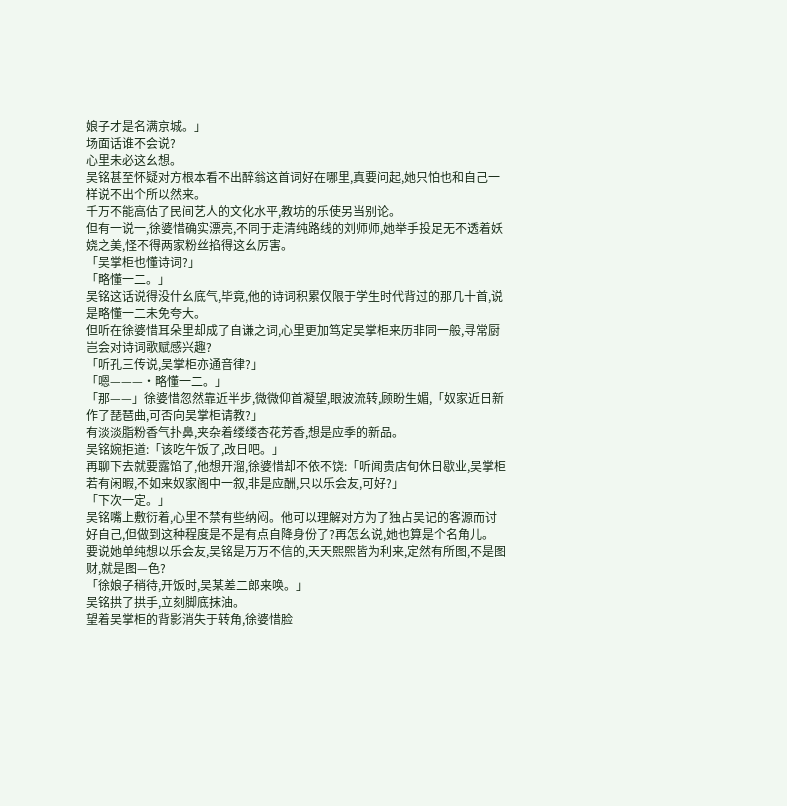娘子才是名满京城。」
场面话谁不会说?
心里未必这幺想。
吴铭甚至怀疑对方根本看不出醉翁这首词好在哪里,真要问起,她只怕也和自己一样说不出个所以然来。
千万不能高估了民间艺人的文化水平,教坊的乐使另当别论。
但有一说一,徐婆惜确实漂亮,不同于走清纯路线的刘师师,她举手投足无不透着妖娆之美,怪不得两家粉丝掐得这幺厉害。
「吴掌柜也懂诗词?」
「略懂一二。」
吴铭这话说得没什幺底气,毕竟,他的诗词积累仅限于学生时代背过的那几十首,说是略懂一二未免夸大。
但听在徐婆惜耳朵里却成了自谦之词,心里更加笃定吴掌柜来历非同一般,寻常厨岂会对诗词歌赋感兴趣?
「听孔三传说,吴掌柜亦通音律?」
「嗯———·略懂一二。」
「那——」徐婆惜忽然靠近半步,微微仰首凝望,眼波流转,顾盼生媚,「奴家近日新作了琵琶曲,可否向吴掌柜请教?」
有淡淡脂粉香气扑鼻,夹杂着缕缕杏花芳香,想是应季的新品。
吴铭婉拒道:「该吃午饭了,改日吧。」
再聊下去就要露馅了,他想开溜,徐婆惜却不依不饶:「听闻贵店旬休日歇业,吴掌柜若有闲暇,不如来奴家阁中一叙,非是应酬,只以乐会友,可好?」
「下次一定。」
吴铭嘴上敷衍着,心里不禁有些纳闷。他可以理解对方为了独占吴记的客源而讨好自己,但做到这种程度是不是有点自降身份了?再怎幺说,她也算是个名角儿。
要说她单纯想以乐会友,吴铭是万万不信的,天天熙熙皆为利来,定然有所图,不是图财,就是图—色?
「徐娘子稍待,开饭时,吴某差二郎来唤。」
吴铭拱了拱手,立刻脚底抹油。
望着吴掌柜的背影消失于转角,徐婆惜脸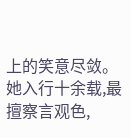上的笑意尽敛。
她入行十余载,最擅察言观色,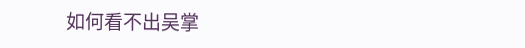如何看不出吴掌